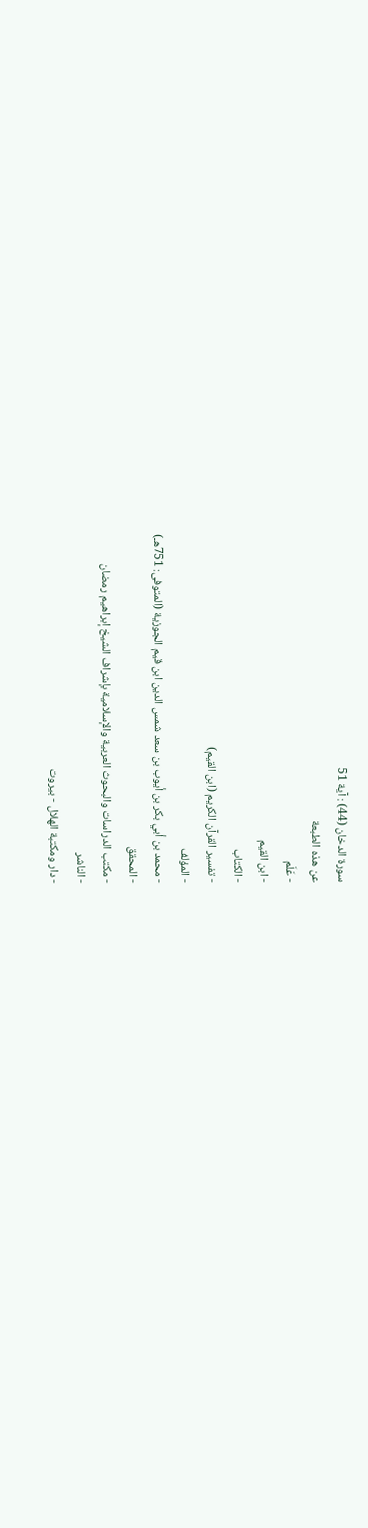سورة الدخان (44) : آية 51
عن هذه الطبعة
- عَلَم
- ابن القيم
- الكتاب
- تفسير القرآن الكريم (ابن القيم)
- المؤلف
- محمد بن أبي بكر بن أيوب بن سعد شمس الدين ابن قيم الجوزية (المتوفى: 751هـ)
- المحقق
- مكتب الدراسات والبحوث العربية والإسلامية بإشراف الشيخ إبراهيم رمضان
- الناشر
- دار ومكتبة الهلال - بيروت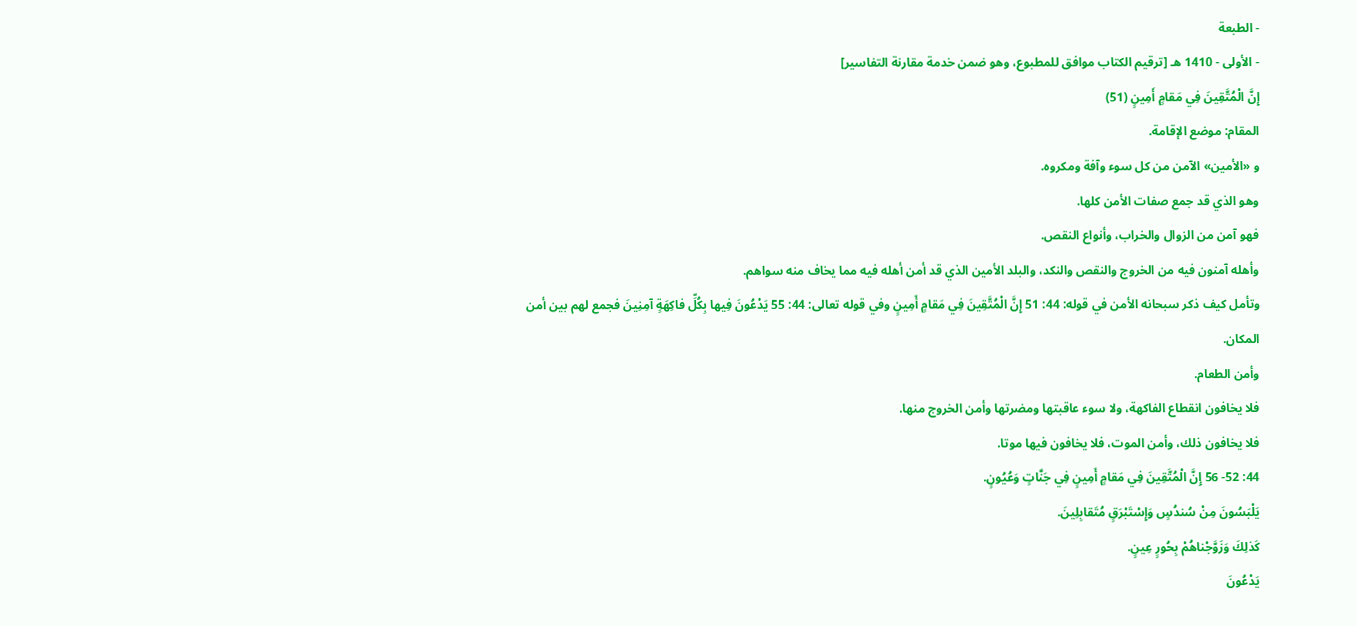- الطبعة
- الأولى - 1410 هـ [ترقيم الكتاب موافق للمطبوع، وهو ضمن خدمة مقارنة التفاسير]
إِنَّ الْمُتَّقِينَ فِي مَقامٍ أَمِينٍ (51)
المقام: موضع الإقامة.
و «الأمين» الآمن من كل سوء وآفة ومكروه.
وهو الذي قد جمع صفات الأمن كلها.
فهو آمن من الزوال والخراب، وأنواع النقص.
وأهله آمنون فيه من الخروج والنقص والنكد، والبلد الأمين الذي قد أمن أهله فيه مما يخاف منه سواهم.
وتأمل كيف ذكر سبحانه الأمن في قوله: 44: 51 إِنَّ الْمُتَّقِينَ فِي مَقامٍ أَمِينٍ وفي قوله تعالى: 44: 55 يَدْعُونَ فِيها بِكُلِّ فاكِهَةٍ آمِنِينَ فجمع لهم بين أمن المكان.
وأمن الطعام.
فلا يخافون انقطاع الفاكهة، ولا سوء عاقبتها ومضرتها وأمن الخروج منها.
فلا يخافون ذلك، وأمن الموت، فلا يخافون فيها موتا.
44: 52- 56 إِنَّ الْمُتَّقِينَ فِي مَقامٍ أَمِينٍ فِي جَنَّاتٍ وَعُيُونٍ.
يَلْبَسُونَ مِنْ سُندُسٍ وَإِسْتَبْرَقٍ مُتَقابِلِينَ.
كَذلِكَ وَزَوَّجْناهُمْ بِحُورٍ عِينٍ.
يَدْعُونَ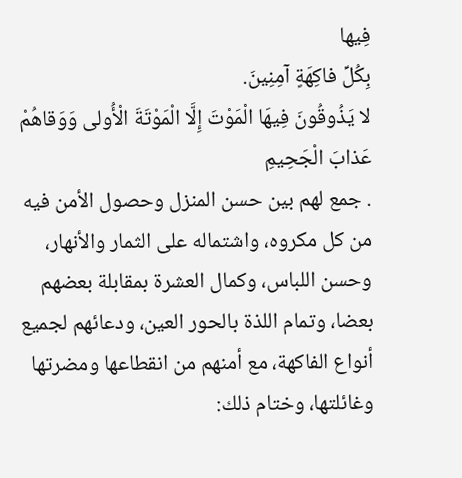فِيها
بِكُلِّ فاكِهَةٍ آمِنِينَ.
لا يَذُوقُونَ فِيهَا الْمَوْتَ إِلَّا الْمَوْتَةَ الْأُولى وَوَقاهُمْ عَذابَ الْجَحِيمِ
. جمع لهم بين حسن المنزل وحصول الأمن فيه من كل مكروه، واشتماله على الثمار والأنهار، وحسن اللباس، وكمال العشرة بمقابلة بعضهم بعضا، وتمام اللذة بالحور العين، ودعائهم لجميع أنواع الفاكهة، مع أمنهم من انقطاعها ومضرتها وغائلتها، وختام ذلك: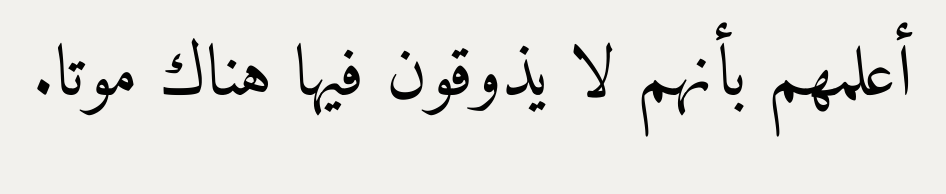أعلمهم بأنهم لا يذوقون فيها هناك موتا.